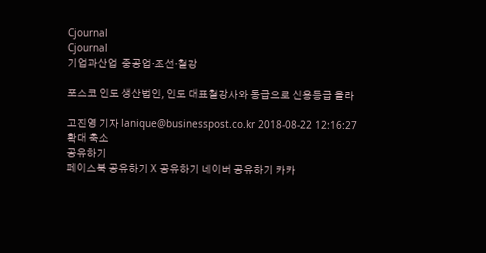Cjournal
Cjournal
기업과산업  중공업·조선·철강

포스코 인도 생산법인, 인도 대표철강사와 동급으로 신용등급 올라

고진영 기자 lanique@businesspost.co.kr 2018-08-22 12:16:27
확대 축소
공유하기
페이스북 공유하기 X 공유하기 네이버 공유하기 카카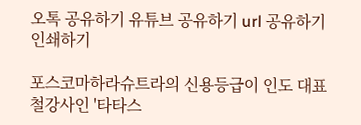오톡 공유하기 유튜브 공유하기 url 공유하기 인쇄하기

포스코마하라슈트라의 신용등급이 인도 대표 철강사인 '타타스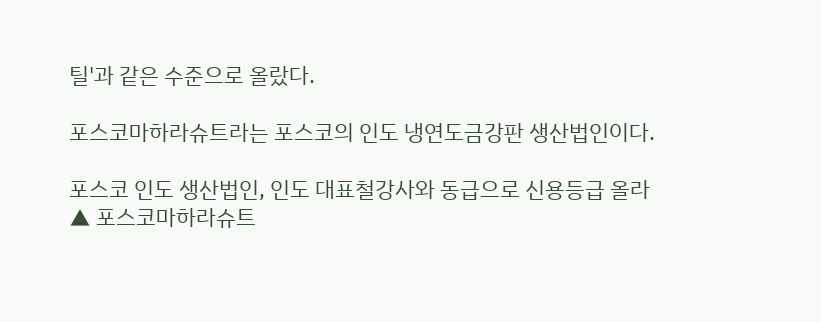틸'과 같은 수준으로 올랐다.

포스코마하라슈트라는 포스코의 인도 냉연도금강판 생산법인이다.

포스코 인도 생산법인, 인도 대표철강사와 동급으로 신용등급 올라
▲ 포스코마하라슈트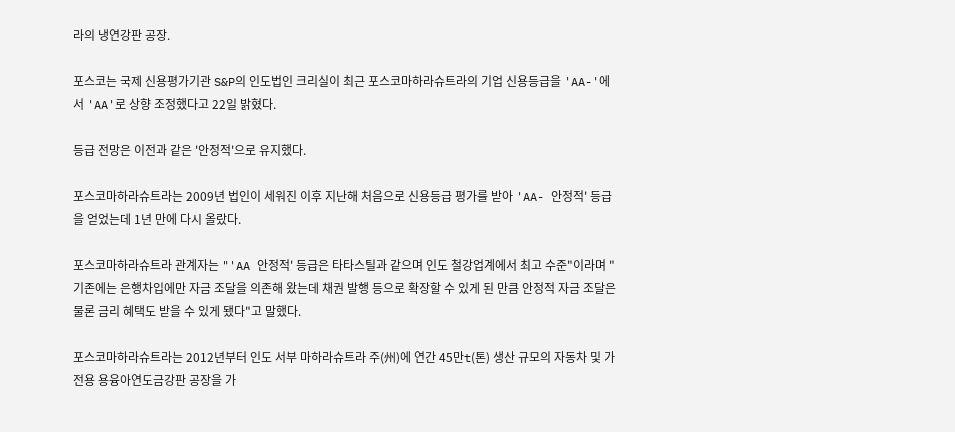라의 냉연강판 공장.

포스코는 국제 신용평가기관 S&P의 인도법인 크리실이 최근 포스코마하라슈트라의 기업 신용등급을 'AA-'에서 'AA'로 상향 조정했다고 22일 밝혔다.

등급 전망은 이전과 같은 '안정적'으로 유지했다.

포스코마하라슈트라는 2009년 법인이 세워진 이후 지난해 처음으로 신용등급 평가를 받아 'AA- 안정적' 등급을 얻었는데 1년 만에 다시 올랐다.

포스코마하라슈트라 관계자는 "'AA 안정적' 등급은 타타스틸과 같으며 인도 철강업계에서 최고 수준"이라며 "기존에는 은행차입에만 자금 조달을 의존해 왔는데 채권 발행 등으로 확장할 수 있게 된 만큼 안정적 자금 조달은 물론 금리 혜택도 받을 수 있게 됐다"고 말했다.

포스코마하라슈트라는 2012년부터 인도 서부 마하라슈트라 주(州)에 연간 45만t(톤) 생산 규모의 자동차 및 가전용 용융아연도금강판 공장을 가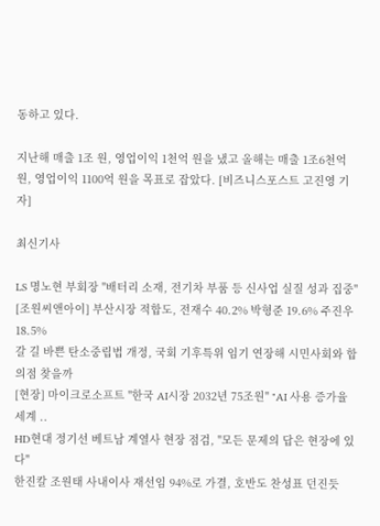동하고 있다.

지난해 매출 1조 원, 영업이익 1천억 원을 냈고 올해는 매출 1조6천억 원, 영업이익 1100억 원을 목표로 잡았다. [비즈니스포스트 고진영 기자]

최신기사

LS 명노현 부회장 "배터리 소재, 전기차 부품 등 신사업 실질 성과 집중"
[조원씨앤아이] 부산시장 적합도, 전재수 40.2% 박형준 19.6% 주진우 18.5%
갈 길 바쁜 탄소중립법 개정, 국회 기후특위 임기 연장해 시민사회와 합의점 찾을까
[현장] 마이크로소프트 "한국 AI시장 2032년 75조원" "AI 사용 증가율 세계 ..
HD현대 정기선 베트남 계열사 현장 점검, "모든 문제의 답은 현장에 있다"
한진칼 조원태 사내이사 재선임 94%로 가결, 호반도 찬성표 던진듯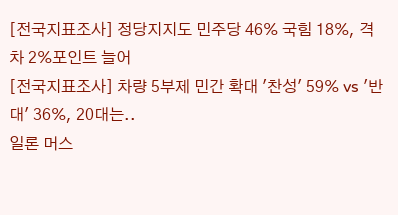[전국지표조사] 정당지지도 민주당 46% 국힘 18%, 격차 2%포인트 늘어
[전국지표조사] 차량 5부제 민간 확대 '찬성' 59% vs '반대' 36%, 20대는..
일론 머스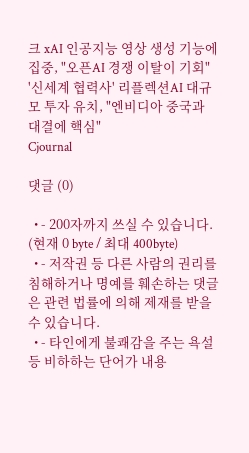크 xAI 인공지능 영상 생성 기능에 집중, "오픈AI 경쟁 이탈이 기회"
'신세계 협력사' 리플렉션AI 대규모 투자 유치, "엔비디아 중국과 대결에 핵심"
Cjournal

댓글 (0)

  • - 200자까지 쓰실 수 있습니다. (현재 0 byte / 최대 400byte)
  • - 저작권 등 다른 사람의 권리를 침해하거나 명예를 훼손하는 댓글은 관련 법률에 의해 제재를 받을 수 있습니다.
  • - 타인에게 불쾌감을 주는 욕설 등 비하하는 단어가 내용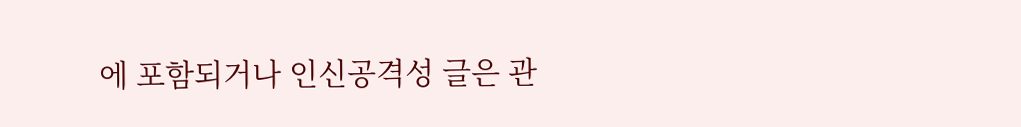에 포함되거나 인신공격성 글은 관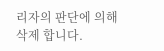리자의 판단에 의해 삭제 합니다.